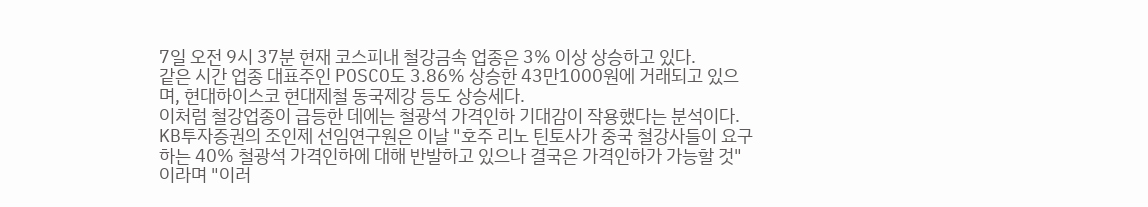7일 오전 9시 37분 현재 코스피내 철강금속 업종은 3% 이상 상승하고 있다.
같은 시간 업종 대표주인 POSCO도 3.86% 상승한 43만1000원에 거래되고 있으며, 현대하이스코 현대제철 동국제강 등도 상승세다.
이처럼 철강업종이 급등한 데에는 철광석 가격인하 기대감이 작용했다는 분석이다.
KB투자증권의 조인제 선임연구원은 이날 "호주 리노 틴토사가 중국 철강사들이 요구하는 40% 철광석 가격인하에 대해 반발하고 있으나 결국은 가격인하가 가능할 것"이라며 "이러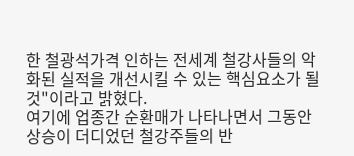한 철광석가격 인하는 전세계 철강사들의 악화된 실적을 개선시킬 수 있는 핵심요소가 될 것"이라고 밝혔다.
여기에 업종간 순환매가 나타나면서 그동안 상승이 더디었던 철강주들의 반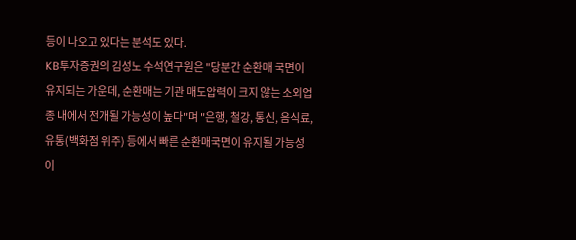등이 나오고 있다는 분석도 있다.
KB투자증권의 김성노 수석연구원은 "당분간 순환매 국면이 유지되는 가운데, 순환매는 기관 매도압력이 크지 않는 소외업종 내에서 전개될 가능성이 높다"며 "은행, 철강, 통신, 음식료, 유통(백화점 위주) 등에서 빠른 순환매국면이 유지될 가능성이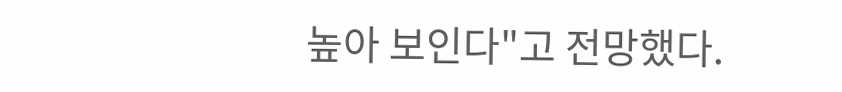높아 보인다"고 전망했다.